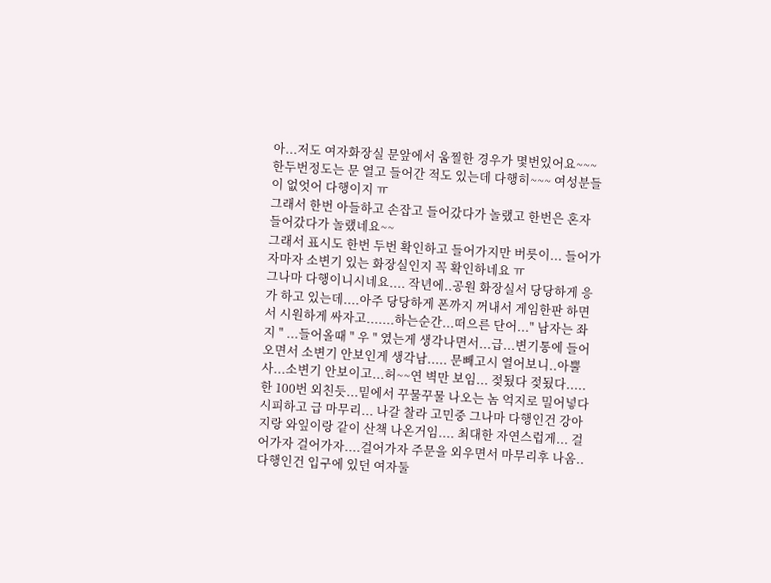아...저도 여자화장실 문앞에서 움찔한 경우가 몇번있어요~~~ 한두번정도는 문 열고 들어간 적도 있는데 다행히~~~ 여성분들이 없엇어 다행이지 ㅠ
그래서 한번 아들하고 손잡고 들어갔다가 놀랬고 한번은 혼자 들어갔다가 놀랬네요~~
그래서 표시도 한번 두번 확인하고 들어가지만 버릇이... 들어가자마자 소변기 있는 화장실인지 꼭 확인하네요 ㅠ
그나마 다행이니시네요.... 작년에..공원 화장실서 당당하게 응가 하고 있는데....아주 당당하게 폰까지 꺼내서 게임한판 하면서 시원하게 싸자고.......하는순간...떠으른 단어..." 남자는 좌 지 " ...들어올때 " 우 " 였는게 생각나면서...급...변기통에 들어오면서 소변기 안보인게 생각남..... 문빼고시 열어보니..아뿔사...소변기 안보이고...허~~연 벽만 보임... 젖됬다 젖됬다.....한 100번 외친듯...밑에서 꾸물꾸물 나오는 놈 억지로 밀어넣다시피하고 급 마무리... 나갈 찰라 고민중 그나마 다행인건 강아지랑 와잎이랑 같이 산책 나온거임.... 최대한 자연스럽게... 걸어가자 걸어가자....걸어가자 주문을 외우면서 마무리후 나옴.. 다행인건 입구에 있던 여자둘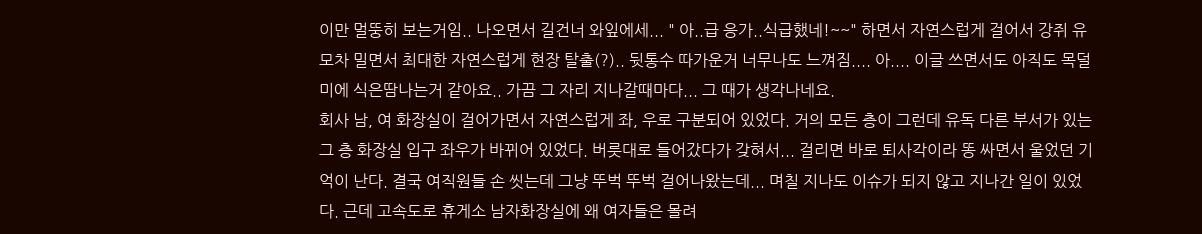이만 멀뚱히 보는거임.. 나오면서 길건너 와잎에세... " 아..급 응가..식급했네!~~" 하면서 자연스럽게 걸어서 강쥐 유모차 밀면서 최대한 자연스럽게 현장 탈출(?).. 뒷통수 따가운거 너무나도 느껴짐.... 아.... 이글 쓰면서도 아직도 목덜미에 식은땀나는거 같아요.. 가끔 그 자리 지나갈때마다... 그 때가 생각나네요.
회사 남, 여 화장실이 걸어가면서 자연스럽게 좌, 우로 구분되어 있었다. 거의 모든 층이 그런데 유독 다른 부서가 있는 그 층 화장실 입구 좌우가 바뀌어 있었다. 버릇대로 들어갔다가 갖혀서... 걸리면 바로 퇴사각이라 똥 싸면서 울었던 기억이 난다. 결국 여직원들 손 씻는데 그냥 뚜벅 뚜벅 걸어나왔는데... 며칠 지나도 이슈가 되지 않고 지나간 일이 있었다. 근데 고속도로 휴게소 남자화장실에 왜 여자들은 몰려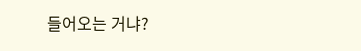들어오는 거냐?